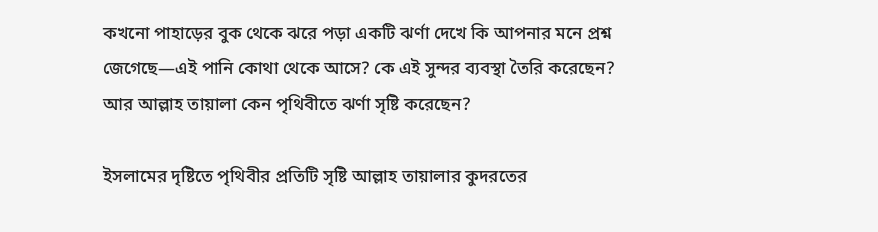কখনো পাহাড়ের বুক থেকে ঝরে পড়া একটি ঝর্ণা দেখে কি আপনার মনে প্রশ্ন জেগেছে—এই পানি কোথা থেকে আসে? কে এই সুন্দর ব্যবস্থা তৈরি করেছেন? আর আল্লাহ তায়ালা কেন পৃথিবীতে ঝর্ণা সৃষ্টি করেছেন?

ইসলামের দৃষ্টিতে পৃথিবীর প্রতিটি সৃষ্টি আল্লাহ তায়ালার কুদরতের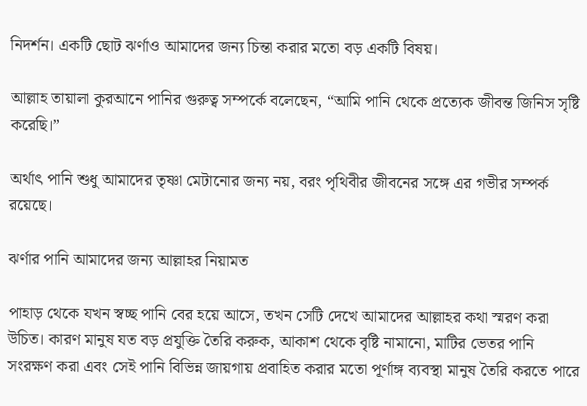নিদর্শন। একটি ছোট ঝর্ণাও আমাদের জন্য চিন্তা করার মতো বড় একটি বিষয়।

আল্লাহ তায়ালা কুরআনে পানির গুরুত্ব সম্পর্কে বলেছেন, “আমি পানি থেকে প্রত্যেক জীবন্ত জিনিস সৃষ্টি করেছি।”

অর্থাৎ পানি শুধু আমাদের তৃষ্ণা মেটানোর জন্য নয়, বরং পৃথিবীর জীবনের সঙ্গে এর গভীর সম্পর্ক রয়েছে।

ঝর্ণার পানি আমাদের জন্য আল্লাহর নিয়ামত

পাহাড় থেকে যখন স্বচ্ছ পানি বের হয়ে আসে, তখন সেটি দেখে আমাদের আল্লাহর কথা স্মরণ করা উচিত। কারণ মানুষ যত বড় প্রযুক্তি তৈরি করুক, আকাশ থেকে বৃষ্টি নামানো, মাটির ভেতর পানি সংরক্ষণ করা এবং সেই পানি বিভিন্ন জায়গায় প্রবাহিত করার মতো পূর্ণাঙ্গ ব্যবস্থা মানুষ তৈরি করতে পারে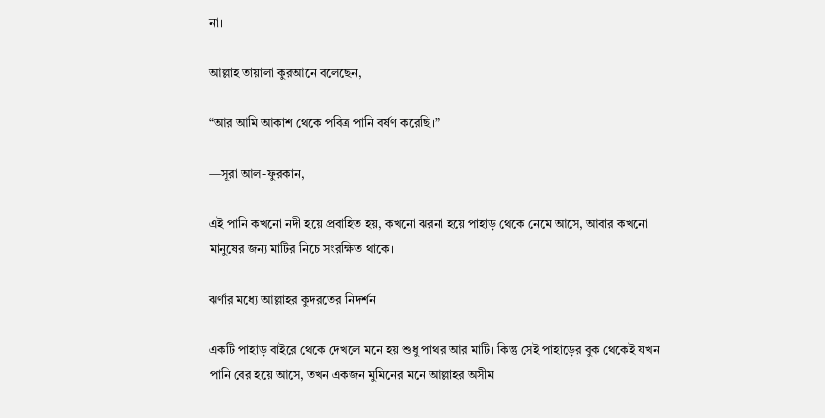না।

আল্লাহ তায়ালা কুরআনে বলেছেন,

“আর আমি আকাশ থেকে পবিত্র পানি বর্ষণ করেছি।”

—সূরা আল-ফুরকান,

এই পানি কখনো নদী হয়ে প্রবাহিত হয়, কখনো ঝরনা হয়ে পাহাড় থেকে নেমে আসে, আবার কখনো মানুষের জন্য মাটির নিচে সংরক্ষিত থাকে।

ঝর্ণার মধ্যে আল্লাহর কুদরতের নিদর্শন

একটি পাহাড় বাইরে থেকে দেখলে মনে হয় শুধু পাথর আর মাটি। কিন্তু সেই পাহাড়ের বুক থেকেই যখন পানি বের হয়ে আসে, তখন একজন মুমিনের মনে আল্লাহর অসীম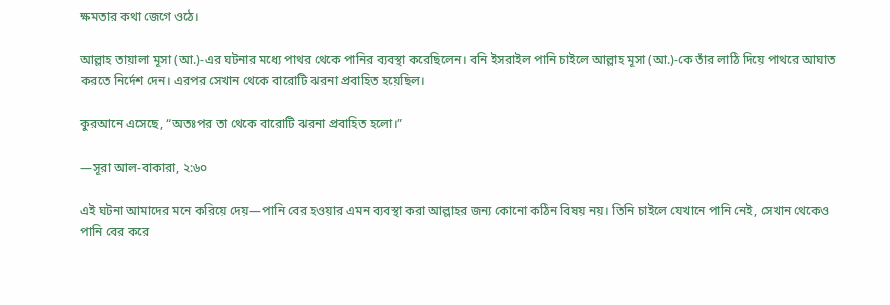ক্ষমতার কথা জেগে ওঠে।

আল্লাহ তায়ালা মূসা (আ.)-এর ঘটনার মধ্যে পাথর থেকে পানির ব্যবস্থা করেছিলেন। বনি ইসরাইল পানি চাইলে আল্লাহ মূসা (আ.)-কে তাঁর লাঠি দিয়ে পাথরে আঘাত করতে নির্দেশ দেন। এরপর সেখান থেকে বারোটি ঝরনা প্রবাহিত হয়েছিল।

কুরআনে এসেছে, “অতঃপর তা থেকে বারোটি ঝরনা প্রবাহিত হলো।”

—সূরা আল-বাকারা, ২:৬০

এই ঘটনা আমাদের মনে করিয়ে দেয়—পানি বের হওয়ার এমন ব্যবস্থা করা আল্লাহর জন্য কোনো কঠিন বিষয় নয়। তিনি চাইলে যেখানে পানি নেই, সেখান থেকেও পানি বের করে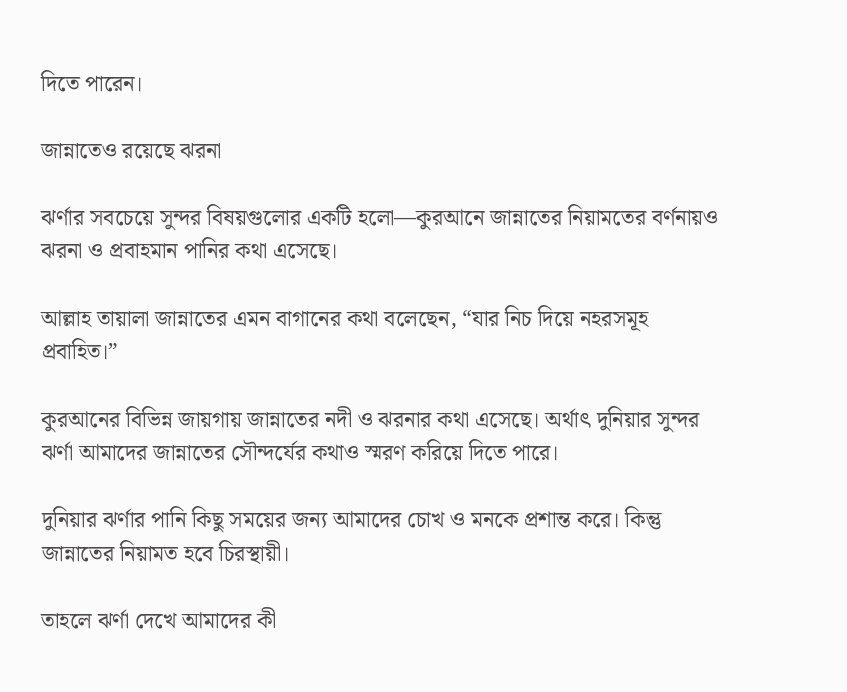দিতে পারেন।

জান্নাতেও রয়েছে ঝরনা

ঝর্ণার সবচেয়ে সুন্দর বিষয়গুলোর একটি হলো—কুরআনে জান্নাতের নিয়ামতের বর্ণনায়ও ঝরনা ও প্রবাহমান পানির কথা এসেছে।

আল্লাহ তায়ালা জান্নাতের এমন বাগানের কথা বলেছেন, “যার নিচ দিয়ে নহরসমূহ প্রবাহিত।”

কুরআনের বিভিন্ন জায়গায় জান্নাতের নদী ও ঝরনার কথা এসেছে। অর্থাৎ দুনিয়ার সুন্দর ঝর্ণা আমাদের জান্নাতের সৌন্দর্যের কথাও স্মরণ করিয়ে দিতে পারে।

দুনিয়ার ঝর্ণার পানি কিছু সময়ের জন্য আমাদের চোখ ও মনকে প্রশান্ত করে। কিন্তু জান্নাতের নিয়ামত হবে চিরস্থায়ী।

তাহলে ঝর্ণা দেখে আমাদের কী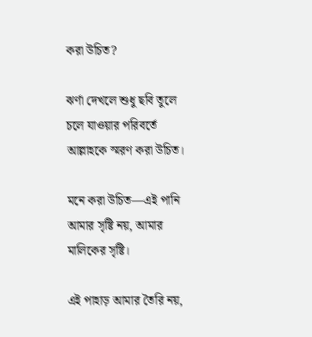করা উচিত?

ঝর্ণা দেখলে শুধু ছবি তুলে চলে যাওয়ার পরিবর্তে আল্লাহকে স্মরণ করা উচিত।

মনে করা উচিত—এই পানি আমার সৃষ্টি নয়, আমার মালিকের সৃষ্টি।

এই পাহাড় আমার তৈরি নয়,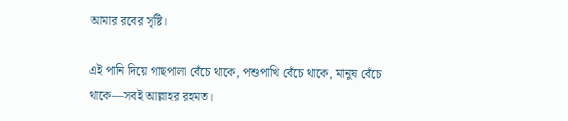আমার রবের সৃষ্টি।

এই পানি দিয়ে গাছপালা বেঁচে থাকে, পশুপাখি বেঁচে থাকে, মানুষ বেঁচে থাকে—সবই আল্লাহর রহমত।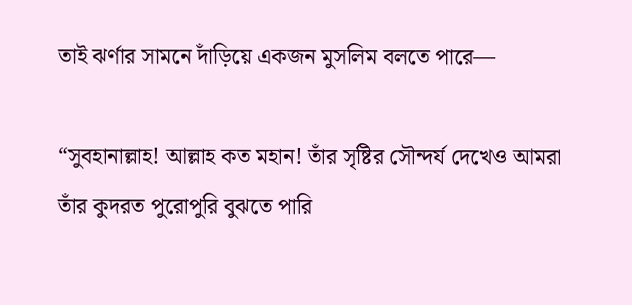তাই ঝর্ণার সামনে দাঁড়িয়ে একজন মুসলিম বলতে পারে—

“সুবহানাল্লাহ! আল্লাহ কত মহান! তাঁর সৃষ্টির সৌন্দর্য দেখেও আমরা তাঁর কুদরত পুরোপুরি বুঝতে পারি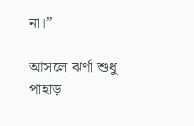না।”

আসলে ঝর্ণা শুধু পাহাড়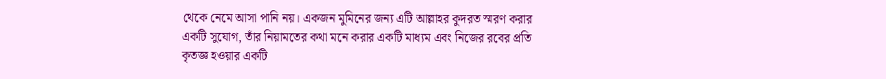থেকে নেমে আসা পানি নয়। একজন মুমিনের জন্য এটি আল্লাহর কুদরত স্মরণ করার একটি সুযোগ, তাঁর নিয়ামতের কথা মনে করার একটি মাধ্যম এবং নিজের রবের প্রতি কৃতজ্ঞ হওয়ার একটি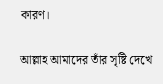কারণ।

আল্লাহ আমাদের তাঁর সৃষ্টি দেখে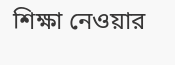শিক্ষা নেওয়ার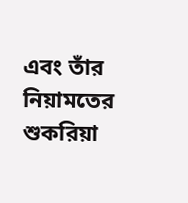এবং তাঁর নিয়ামতের শুকরিয়া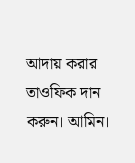আদায় করার তাওফিক দান করুন। আমিন।